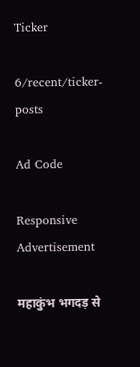Ticker

6/recent/ticker-posts

Ad Code

Responsive Advertisement

महाकुंभ भगदड़ से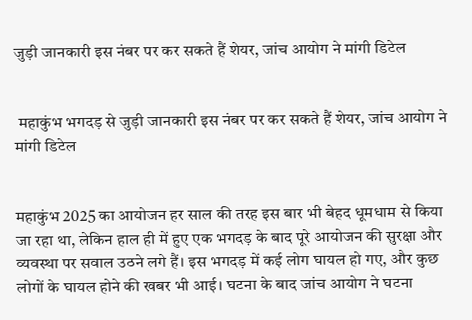जुड़ी जानकारी इस नंबर पर कर सकते हैं शेयर, जांच आयोग ने मांगी डिटेल


 महाकुंभ भगदड़ से जुड़ी जानकारी इस नंबर पर कर सकते हैं शेयर, जांच आयोग ने मांगी डिटेल


महाकुंभ 2025 का आयोजन हर साल की तरह इस बार भी बेहद धूमधाम से किया जा रहा था, लेकिन हाल ही में हुए एक भगदड़ के बाद पूरे आयोजन की सुरक्षा और व्यवस्था पर सवाल उठने लगे हैं। इस भगदड़ में कई लोग घायल हो गए, और कुछ लोगों के घायल होने की खबर भी आई। घटना के बाद जांच आयोग ने घटना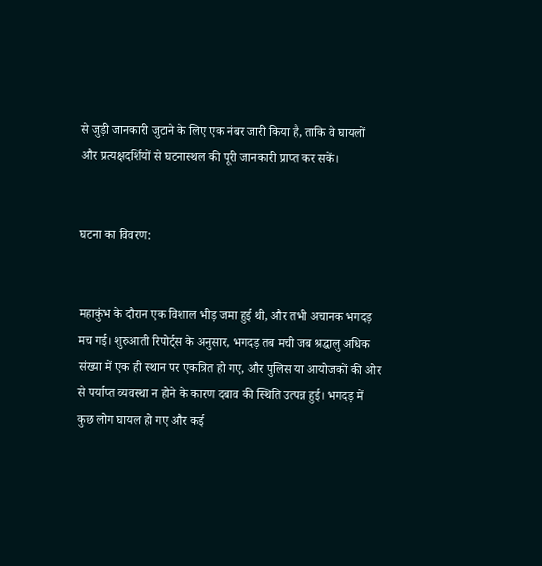से जुड़ी जानकारी जुटाने के लिए एक नंबर जारी किया है, ताकि वे घायलों और प्रत्यक्षदर्शियों से घटनास्थल की पूरी जानकारी प्राप्त कर सकें।


घटना का विवरण:


महाकुंभ के दौरान एक विशाल भीड़ जमा हुई थी, और तभी अचानक भगदड़ मच गई। शुरुआती रिपोर्ट्स के अनुसार, भगदड़ तब मची जब श्रद्धालु अधिक संख्या में एक ही स्थान पर एकत्रित हो गए, और पुलिस या आयोजकों की ओर से पर्याप्त व्यवस्था न होने के कारण दबाव की स्थिति उत्पन्न हुई। भगदड़ में कुछ लोग घायल हो गए और कई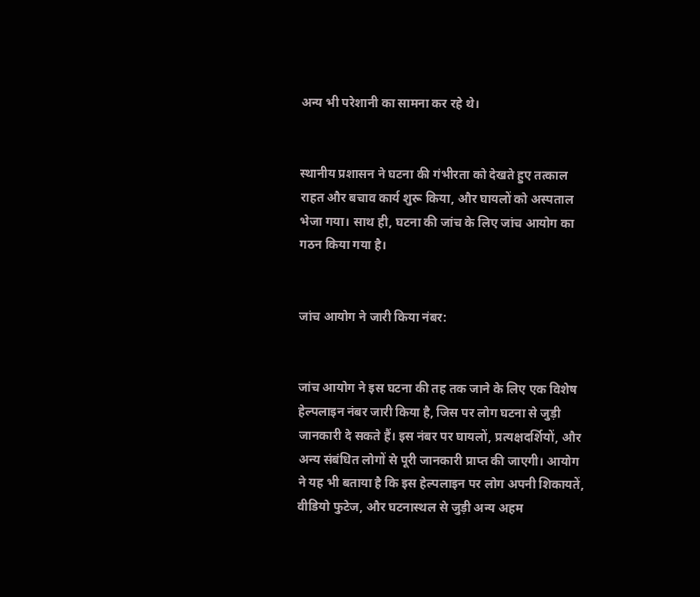अन्य भी परेशानी का सामना कर रहे थे।


स्थानीय प्रशासन ने घटना की गंभीरता को देखते हुए तत्काल राहत और बचाव कार्य शुरू किया, और घायलों को अस्पताल भेजा गया। साथ ही, घटना की जांच के लिए जांच आयोग का गठन किया गया है।


जांच आयोग ने जारी किया नंबर:


जांच आयोग ने इस घटना की तह तक जाने के लिए एक विशेष हेल्पलाइन नंबर जारी किया है, जिस पर लोग घटना से जुड़ी जानकारी दे सकते हैं। इस नंबर पर घायलों, प्रत्यक्षदर्शियों, और अन्य संबंधित लोगों से पूरी जानकारी प्राप्त की जाएगी। आयोग ने यह भी बताया है कि इस हेल्पलाइन पर लोग अपनी शिकायतें, वीडियो फुटेज, और घटनास्थल से जुड़ी अन्य अहम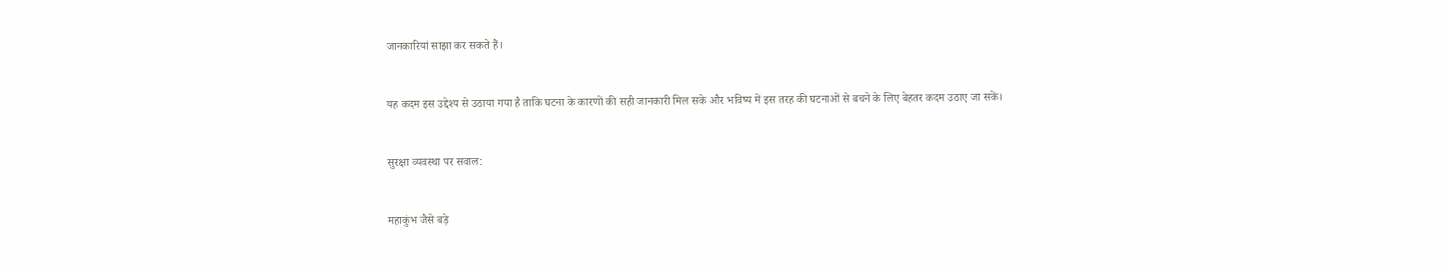जानकारियां साझा कर सकते हैं।


यह कदम इस उद्देश्य से उठाया गया है ताकि घटना के कारणों की सही जानकारी मिल सके और भविष्य में इस तरह की घटनाओं से बचने के लिए बेहतर कदम उठाए जा सकें।


सुरक्षा व्यवस्था पर सवाल:


महाकुंभ जैसे बड़े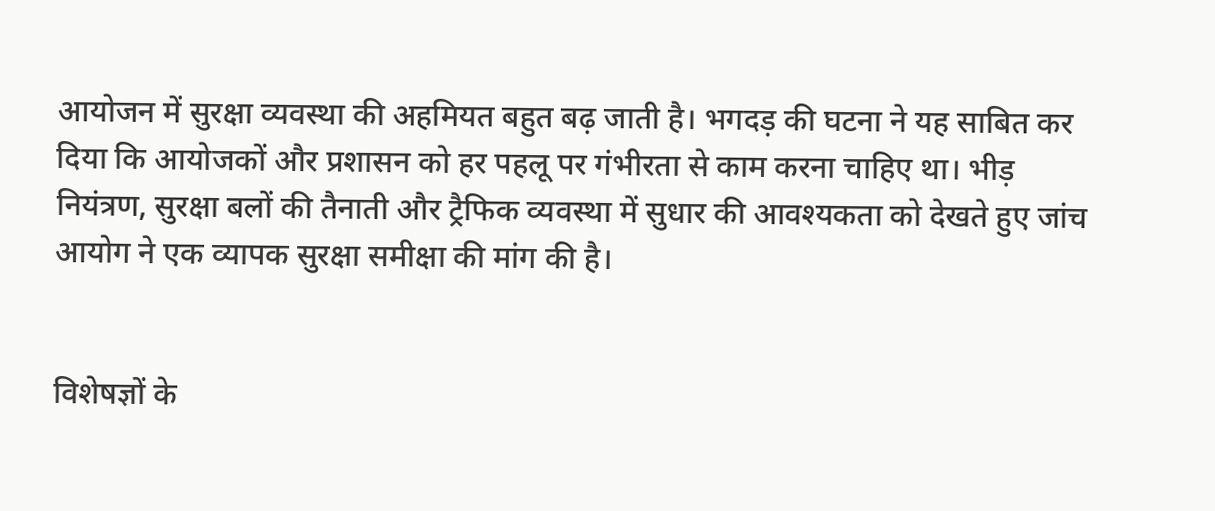आयोजन में सुरक्षा व्यवस्था की अहमियत बहुत बढ़ जाती है। भगदड़ की घटना ने यह साबित कर दिया कि आयोजकों और प्रशासन को हर पहलू पर गंभीरता से काम करना चाहिए था। भीड़ नियंत्रण, सुरक्षा बलों की तैनाती और ट्रैफिक व्यवस्था में सुधार की आवश्यकता को देखते हुए जांच आयोग ने एक व्यापक सुरक्षा समीक्षा की मांग की है।


विशेषज्ञों के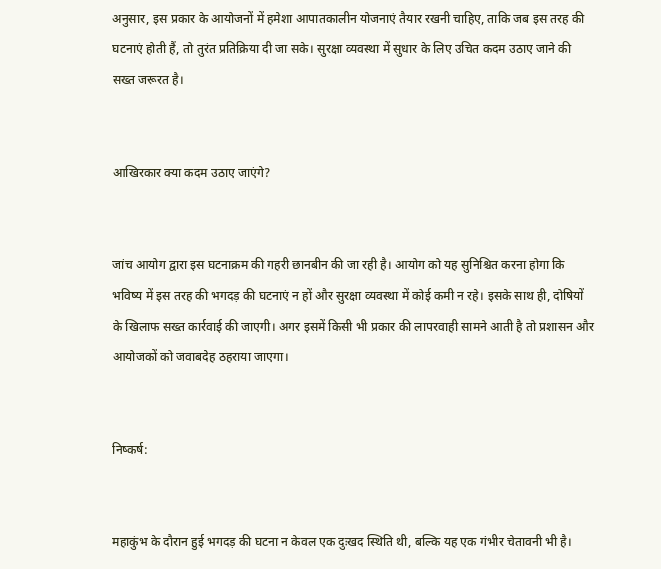अनुसार, इस प्रकार के आयोजनों में हमेशा आपातकालीन योजनाएं तैयार रखनी चाहिए, ताकि जब इस तरह की घटनाएं होती हैं, तो तुरंत प्रतिक्रिया दी जा सके। सुरक्षा व्यवस्था में सुधार के लिए उचित कदम उठाए जाने की सख्त जरूरत है।


आखिरकार क्या कदम उठाए जाएंगे?


जांच आयोग द्वारा इस घटनाक्रम की गहरी छानबीन की जा रही है। आयोग को यह सुनिश्चित करना होगा कि भविष्य में इस तरह की भगदड़ की घटनाएं न हों और सुरक्षा व्यवस्था में कोई कमी न रहे। इसके साथ ही, दोषियों के खिलाफ सख्त कार्रवाई की जाएगी। अगर इसमें किसी भी प्रकार की लापरवाही सामने आती है तो प्रशासन और आयोजकों को जवाबदेह ठहराया जाएगा।


निष्कर्ष:


महाकुंभ के दौरान हुई भगदड़ की घटना न केवल एक दुःखद स्थिति थी, बल्कि यह एक गंभीर चेतावनी भी है।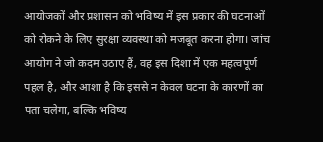आयोजकों और प्रशासन को भविष्य में इस प्रकार की घटनाओं को रोकने के लिए सुरक्षा व्यवस्था को मजबूत करना होगा। जांच आयोग ने जो कदम उठाए हैं, वह इस दिशा में एक महत्वपूर्ण पहल है, और आशा है कि इससे न केवल घटना के कारणों का पता चलेगा, बल्कि भविष्य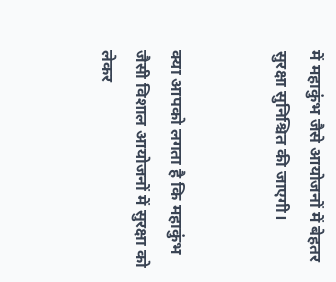में महाकुंभ जैसे आयोजनों में बेहतर सुरक्षा सुनिश्चित की जाएगी।


क्या आपको लगता है कि महाकुंभ जैसी विशाल आयोजनों में सुरक्षा को लेकर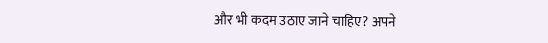और भी कदम उठाए जाने चाहिए? अपने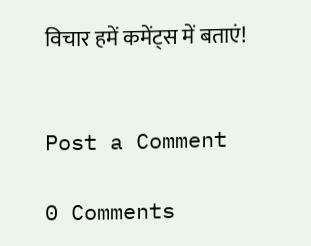विचार हमें कमेंट्स में बताएं!


Post a Comment

0 Comments